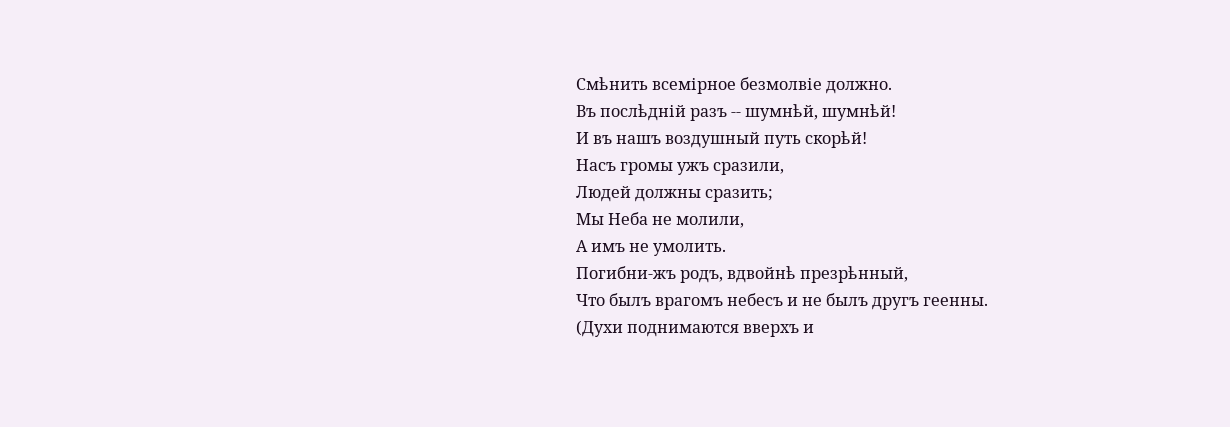Смѣнить всемірное безмолвіе должно.
Въ послѣдній разъ -- шумнѣй, шумнѣй!
И въ нашъ воздушный путь скорѣй!
Насъ громы ужъ сразили,
Людей должны сразить;
Мы Неба не молили,
А имъ не умолить.
Погибни-жъ родъ, вдвойнѣ презрѣнный,
Что былъ врагомъ небесъ и не былъ другъ геенны.
(Духи поднимаются вверхъ и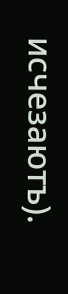исчезаютъ).